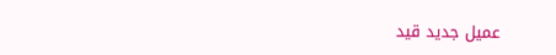عميل جديد قيد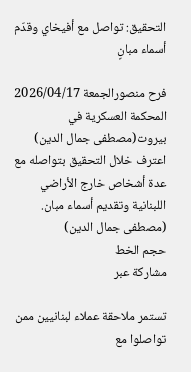التحقيق: تواصل مع أفيخاي وقدّم أسماء مبانٍ

فرح منصورالجمعة 2026/04/17
المحكمة العسكرية في بيروت(مصطفى جمال الدين)
اعترف خلال التحقيق بتواصله مع عدة أشخاص خارج الأراضي اللبنانية وتقديم أسماء مبان. (مصطفى جمال الدين)
حجم الخط
مشاركة عبر

تستمر ملاحقة عملاء لبنانيين ممن تواصلوا مع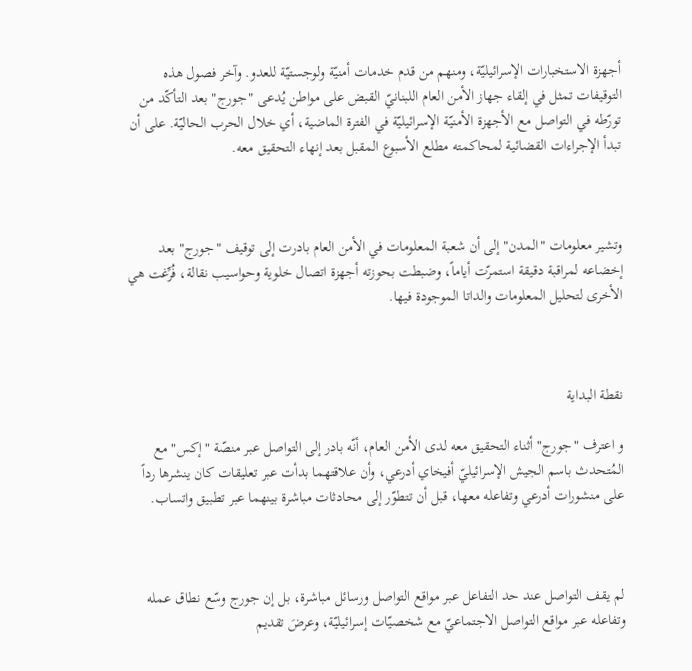أجهزة الاستخبارات الإسرائيليّة، ومنهم من قدم خدمات أمنيّة ولوجستيّة للعدو. وآخر فصول هذه التوقيفات تمثل في إلقاء جهاز الأمن العام اللبنانيّ القبض على مواطن يُدعى "جورج" بعد التأكّد من تورّطه في التواصل مع الأجهزة الأمنيّة الإسرائيليّة في الفترة الماضية، أي خلال الحرب الحاليّة. على أن تبدأ الإجراءات القضائية لمحاكمته مطلع الأسبوع المقبل بعد إنهاء التحقيق معه.



وتشير معلومات "المدن" إلى أن شعبة المعلومات في الأمن العام بادرت إلى توقيف "جورج" بعد إخضاعه لمراقبة دقيقة استمرّت أياماً، وضبطت بحوزته أجهزة اتصال خلوية وحواسيب نقالة، فُرِّغت هي الأخرى لتحليل المعلومات والداتا الموجودة فيها.



نقطة البداية

و اعترف "جورج" أثناء التحقيق معه لدى الأمن العام، أنّه بادر إلى التواصل عبر منصّة "إكس" مع المُتحدث باسم الجيش الإسرائيليّ أفيخاي أدرعي، وأن علاقتهما بدأت عبر تعليقات كان ينشرها رداً على منشورات أدرعي وتفاعله معها، قبل أن تتطوّر إلى محادثات مباشرة بينهما عبر تطبيق واتساب.



لم يقف التواصل عند حد التفاعل عبر مواقع التواصل ورسائل مباشرة، بل إن جورج وسّع نطاق عمله وتفاعله عبر مواقع التواصل الاجتماعيّ مع شخصيّات إسرائيليّة، وعرضَ تقديم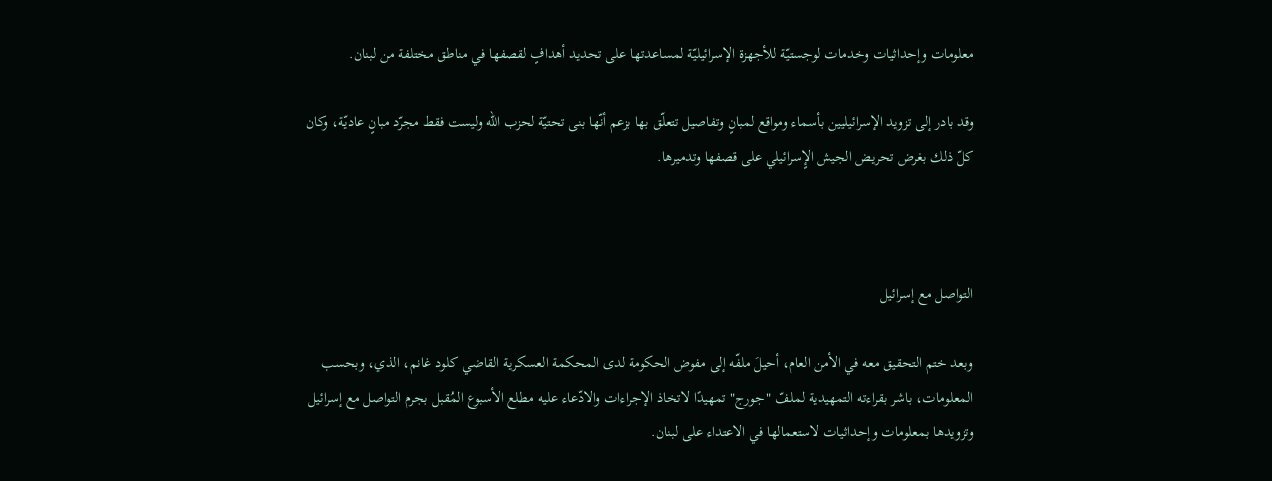معلومات وإحداثيات وخدمات لوجستيّة للأجهزة الإسرائيليّة لمساعدتها على تحديد أهدافٍ لقصفها في مناطق مختلفة من لبنان.

وقد بادر إلى تزويد الإسرائيليين بأسماء ومواقع لمبانٍ وتفاصيل تتعلّق بها بزعم أنّها بنى تحتيّة لحزب الله وليست فقط مجرّد مبانٍ عاديّة، وكان كلّ ذلك بغرض تحريض الجيش الإٍسرائيلي على قصفها وتدميرها.



التواصل مع إسرائيل

وبعد ختم التحقيق معه في الأمن العام، أحيلَ ملفّه إلى مفوض الحكومة لدى المحكمة العسكرية القاضي كلود غانم، الذي، وبحسب المعلومات، باشر بقراءته التمهيدية لملفّ "جورج" تمهيدًا لاتخاذ الإجراءات والادّعاء عليه مطلع الأسبوع المُقبل بجرم التواصل مع إسرائيل وتزويدها بمعلومات وإحداثيات لاستعمالها في الاعتداء على لبنان.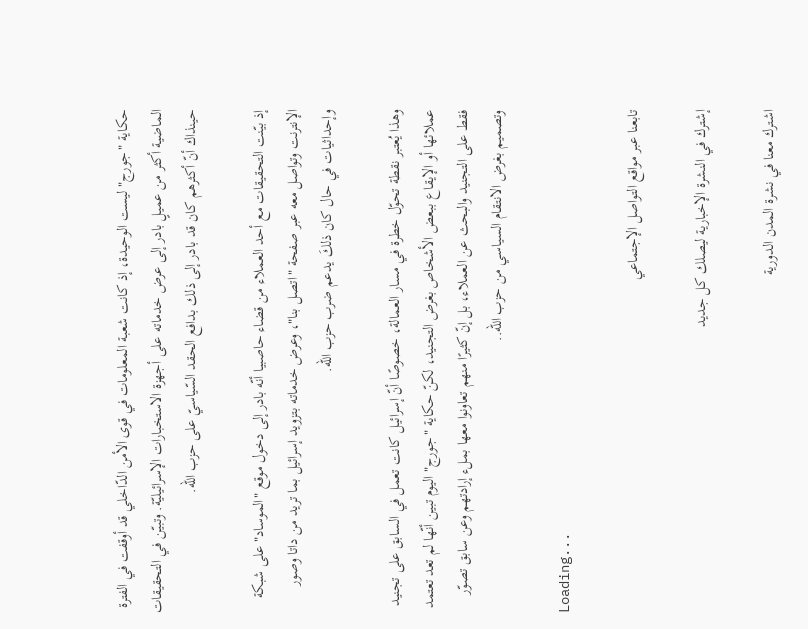حكاية "جورج" ليست الوحيدة، إذ كانت شعبة المعلومات في قوى الأمن الدّاخلي قد أوقفت في الفترة الماضية أكثر من عميلٍ بادر إلى عرض خدماته على أجهزة الاستخبارات الإسرائيليّة. وتبيّن في التحقيقات حينذاك أنّ أكثرهم كان قد بادر إلى ذلك بدافع الحقد السّياسيّ على حزب الله.

إذ بيّنت التحقيقات مع أحد العملاء من قضاء حاصبيا أنّه بادر إلى دخول موقع "الموساد" على شبكة الإنترنت وتواصل معه عبر صفحة "اتصل بنا"، وعرض خدماته بتزويد إسرائيل بما تريد من داتا وصور وإحداثيات في حال كان ذلكَ يدعم ضرب حزب الله.

وهذا يُعتبر نقطة تحوّل خطرة في مسار العمالة، خصوصًا أنّ إسرائيل كانت تعمل في السابق على تجنيد عملائها أو الإيقاع ببعض الأشخاص بغرض التجنيد، لكنّ حكاية "جورج" اليوم تبين أنّها لم تعد تعتمد فقط على التجنيد والبحث عن العملاء، بل إنّ كثيرًا منهم تعاونوا معها بملء إرادتهم وعن سابق تصوّر وتصميم بغرض الانتقام السياسي من حزب الله..

Loading...

تابعنا عبر مواقع التواصل الإجتماعي

إشترك في النشرة الإخبارية ليصلك كل جديد

اشترك معنا في نشرة المدن الدورية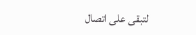لتبقى على اتصال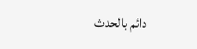دائم بالحدث